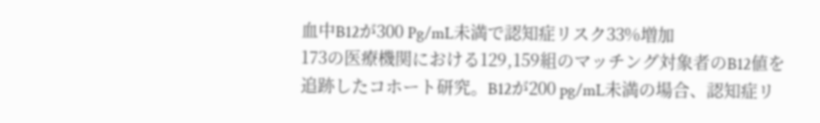血中B12が300 Pg/mL未満で認知症リスク33%増加
173の医療機関における129,159組のマッチング対象者のB12値を追跡したコホート研究。B12が200 pg/mL未満の場合、認知症リ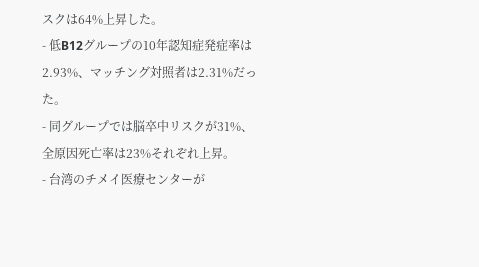スクは64%上昇した。
- 低B12グループの10年認知症発症率は2.93%、マッチング対照者は2.31%だった。
- 同グループでは脳卒中リスクが31%、全原因死亡率は23%それぞれ上昇。
- 台湾のチメイ医療センターが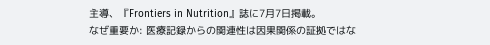主導、『Frontiers in Nutrition』誌に7月7日掲載。
なぜ重要か: 医療記録からの関連性は因果関係の証拠ではな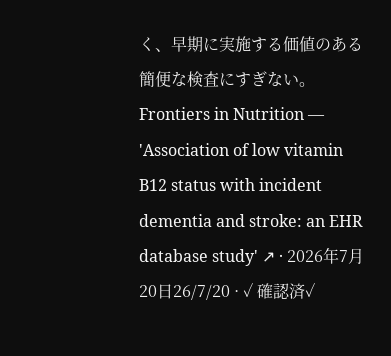く、早期に実施する価値のある簡便な検査にすぎない。
Frontiers in Nutrition — 'Association of low vitamin B12 status with incident dementia and stroke: an EHR database study' ↗ · 2026年7月20日26/7/20 · ✓ 確認済✓